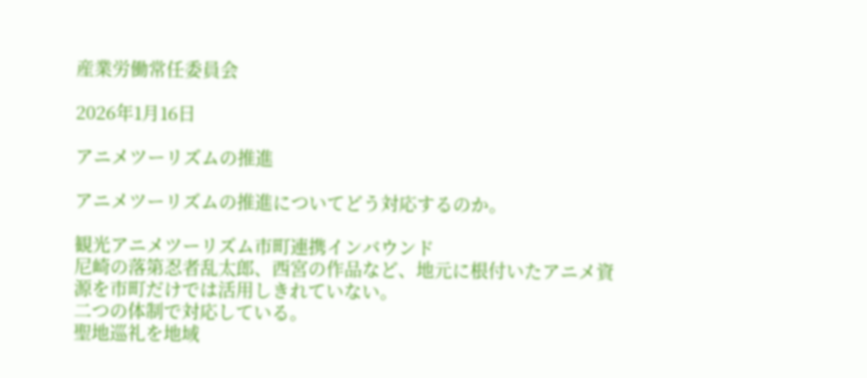産業労働常任委員会

2026年1月16日

アニメツーリズムの推進

アニメツーリズムの推進についてどう対応するのか。

観光アニメツーリズム市町連携インバウンド
尼崎の落第忍者乱太郎、西宮の作品など、地元に根付いたアニメ資源を市町だけでは活用しきれていない。
二つの体制で対応している。
聖地巡礼を地域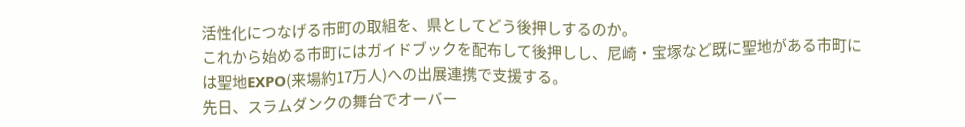活性化につなげる市町の取組を、県としてどう後押しするのか。
これから始める市町にはガイドブックを配布して後押しし、尼崎・宝塚など既に聖地がある市町には聖地EXPO(来場約17万人)への出展連携で支援する。
先日、スラムダンクの舞台でオーバー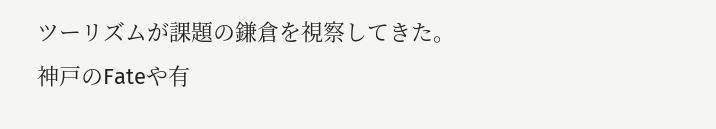ツーリズムが課題の鎌倉を視察してきた。
神戸のFateや有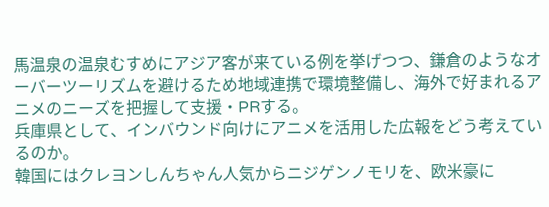馬温泉の温泉むすめにアジア客が来ている例を挙げつつ、鎌倉のようなオーバーツーリズムを避けるため地域連携で環境整備し、海外で好まれるアニメのニーズを把握して支援・PRする。
兵庫県として、インバウンド向けにアニメを活用した広報をどう考えているのか。
韓国にはクレヨンしんちゃん人気からニジゲンノモリを、欧米豪に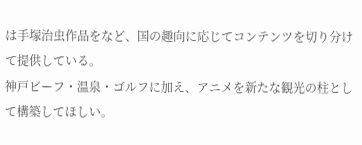は手塚治虫作品をなど、国の趣向に応じてコンテンツを切り分けて提供している。
神戸ビーフ・温泉・ゴルフに加え、アニメを新たな観光の柱として構築してほしい。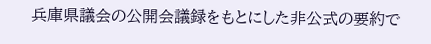兵庫県議会の公開会議録をもとにした非公式の要約で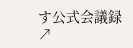す公式会議録 ↗